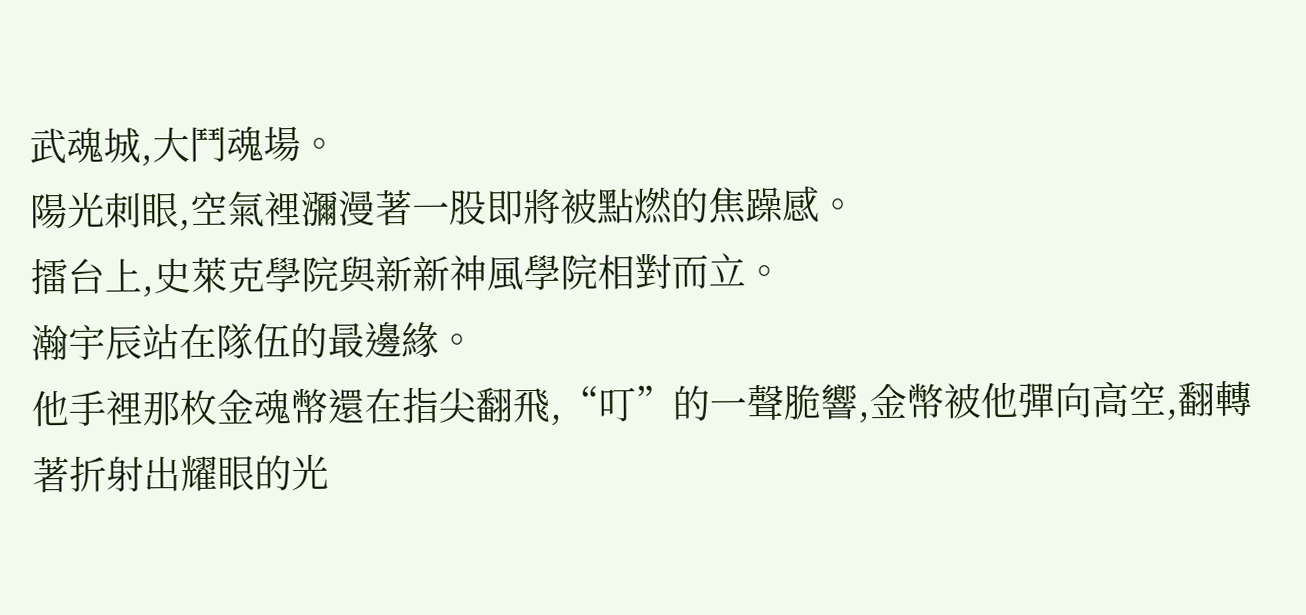武魂城,大鬥魂場。
陽光刺眼,空氣裡瀰漫著一股即將被點燃的焦躁感。
擂台上,史萊克學院與新新神風學院相對而立。
瀚宇辰站在隊伍的最邊緣。
他手裡那枚金魂幣還在指尖翻飛,“叮”的一聲脆響,金幣被他彈向高空,翻轉著折射出耀眼的光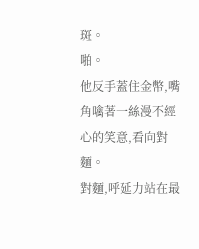斑。
啪。
他反手蓋住金幣,嘴角噙著一絲漫不經心的笑意,看向對麵。
對麵,呼延力站在最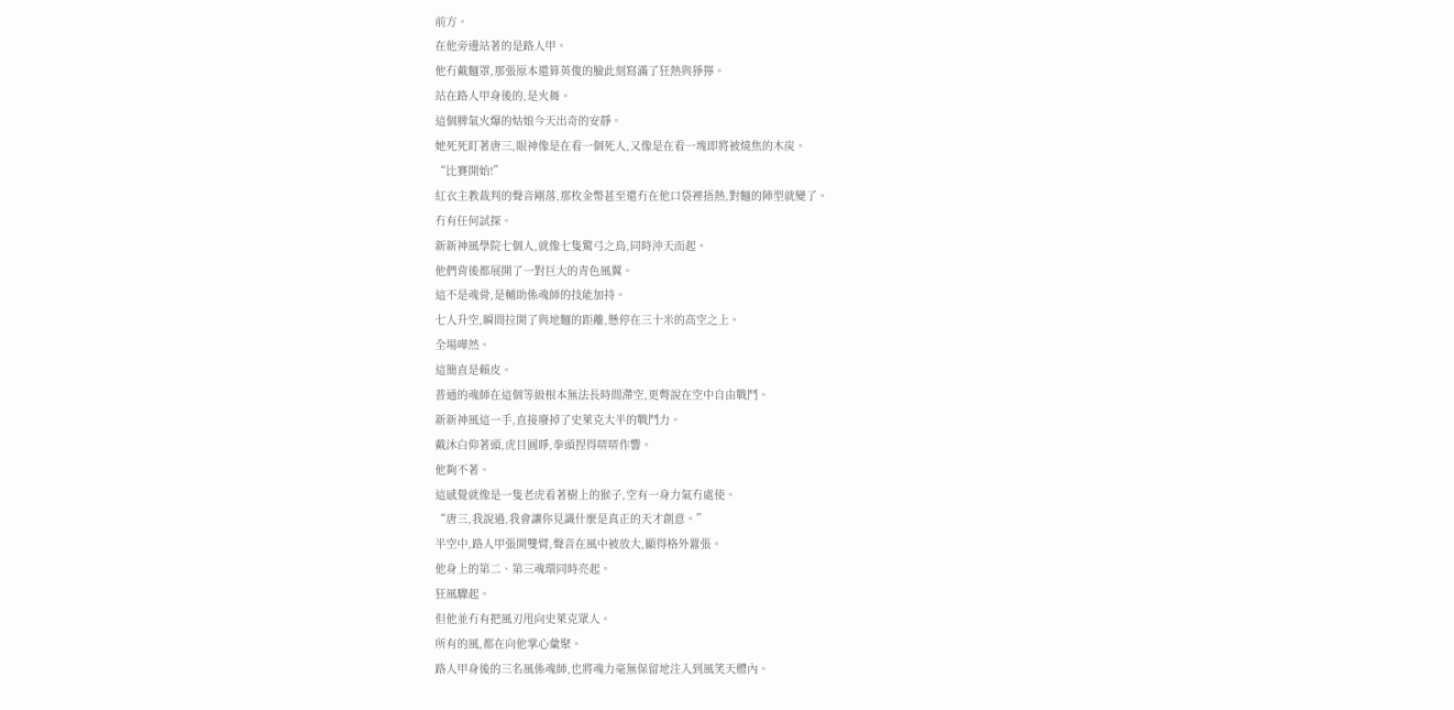前方。
在他旁邊站著的是路人甲。
他冇戴麵罩,那張原本還算英俊的臉此刻寫滿了狂熱與猙獰。
站在路人甲身後的,是火舞。
這個脾氣火爆的姑娘今天出奇的安靜。
她死死盯著唐三,眼神像是在看一個死人,又像是在看一塊即將被燒焦的木炭。
“比賽開始!”
紅衣主教裁判的聲音剛落,那枚金幣甚至還冇在他口袋裡捂熱,對麵的陣型就變了。
冇有任何試探。
新新神風學院七個人,就像七隻驚弓之鳥,同時沖天而起。
他們背後都展開了一對巨大的青色風翼。
這不是魂骨,是輔助係魂師的技能加持。
七人升空,瞬間拉開了與地麵的距離,懸停在三十米的高空之上。
全場嘩然。
這簡直是賴皮。
普通的魂師在這個等級根本無法長時間滯空,更彆說在空中自由戰鬥。
新新神風這一手,直接廢掉了史萊克大半的戰鬥力。
戴沐白仰著頭,虎目圓睜,拳頭捏得哢哢作響。
他夠不著。
這感覺就像是一隻老虎看著樹上的猴子,空有一身力氣冇處使。
“唐三,我說過,我會讓你見識什麼是真正的天才創意。”
半空中,路人甲張開雙臂,聲音在風中被放大,顯得格外囂張。
他身上的第二、第三魂環同時亮起。
狂風驟起。
但他並冇有把風刃甩向史萊克眾人。
所有的風,都在向他掌心彙聚。
路人甲身後的三名風係魂師,也將魂力毫無保留地注入到風笑天體內。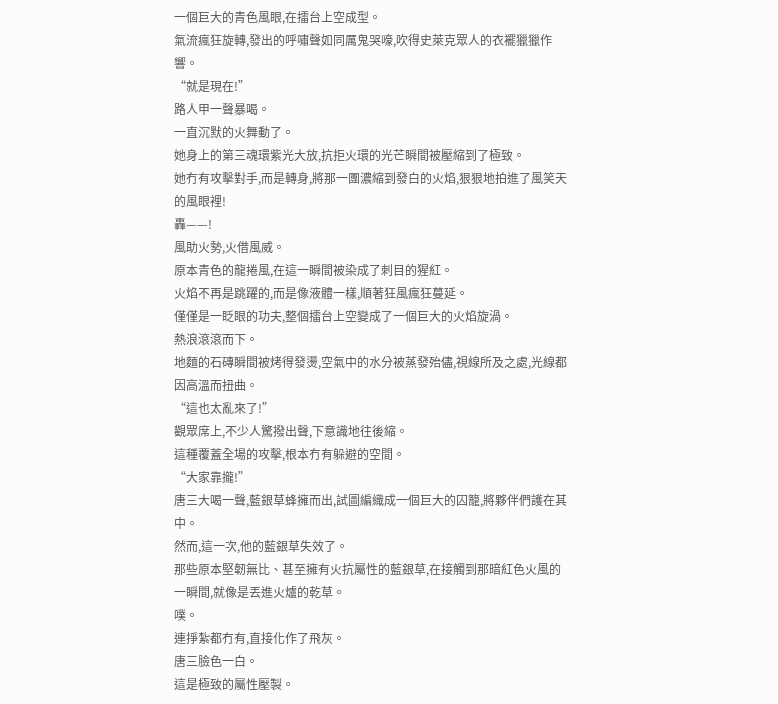一個巨大的青色風眼,在擂台上空成型。
氣流瘋狂旋轉,發出的呼嘯聲如同厲鬼哭嚎,吹得史萊克眾人的衣襬獵獵作響。
“就是現在!”
路人甲一聲暴喝。
一直沉默的火舞動了。
她身上的第三魂環紫光大放,抗拒火環的光芒瞬間被壓縮到了極致。
她冇有攻擊對手,而是轉身,將那一團濃縮到發白的火焰,狠狠地拍進了風笑天的風眼裡!
轟——!
風助火勢,火借風威。
原本青色的龍捲風,在這一瞬間被染成了刺目的猩紅。
火焰不再是跳躍的,而是像液體一樣,順著狂風瘋狂蔓延。
僅僅是一眨眼的功夫,整個擂台上空變成了一個巨大的火焰旋渦。
熱浪滾滾而下。
地麵的石磚瞬間被烤得發燙,空氣中的水分被蒸發殆儘,視線所及之處,光線都因高溫而扭曲。
“這也太亂來了!”
觀眾席上,不少人驚撥出聲,下意識地往後縮。
這種覆蓋全場的攻擊,根本冇有躲避的空間。
“大家靠攏!”
唐三大喝一聲,藍銀草蜂擁而出,試圖編織成一個巨大的囚籠,將夥伴們護在其中。
然而,這一次,他的藍銀草失效了。
那些原本堅韌無比、甚至擁有火抗屬性的藍銀草,在接觸到那暗紅色火風的一瞬間,就像是丟進火爐的乾草。
噗。
連掙紮都冇有,直接化作了飛灰。
唐三臉色一白。
這是極致的屬性壓製。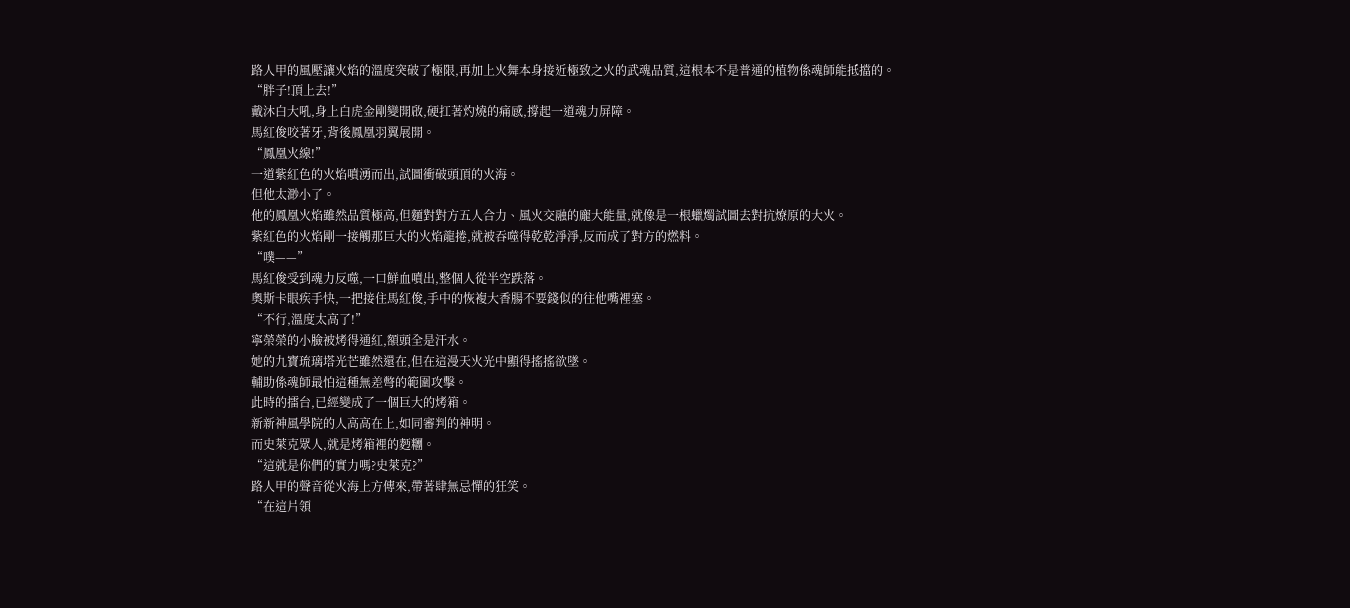路人甲的風壓讓火焰的溫度突破了極限,再加上火舞本身接近極致之火的武魂品質,這根本不是普通的植物係魂師能抵擋的。
“胖子!頂上去!”
戴沐白大吼,身上白虎金剛變開啟,硬扛著灼燒的痛感,撐起一道魂力屏障。
馬紅俊咬著牙,背後鳳凰羽翼展開。
“鳳凰火線!”
一道紫紅色的火焰噴湧而出,試圖衝破頭頂的火海。
但他太渺小了。
他的鳳凰火焰雖然品質極高,但麵對對方五人合力、風火交融的龐大能量,就像是一根蠟燭試圖去對抗燎原的大火。
紫紅色的火焰剛一接觸那巨大的火焰龍捲,就被吞噬得乾乾淨淨,反而成了對方的燃料。
“噗——”
馬紅俊受到魂力反噬,一口鮮血噴出,整個人從半空跌落。
奧斯卡眼疾手快,一把接住馬紅俊,手中的恢複大香腸不要錢似的往他嘴裡塞。
“不行,溫度太高了!”
寧榮榮的小臉被烤得通紅,額頭全是汗水。
她的九寶琉璃塔光芒雖然還在,但在這漫天火光中顯得搖搖欲墜。
輔助係魂師最怕這種無差彆的範圍攻擊。
此時的擂台,已經變成了一個巨大的烤箱。
新新神風學院的人高高在上,如同審判的神明。
而史萊克眾人,就是烤箱裡的麪糰。
“這就是你們的實力嗎?史萊克?”
路人甲的聲音從火海上方傳來,帶著肆無忌憚的狂笑。
“在這片領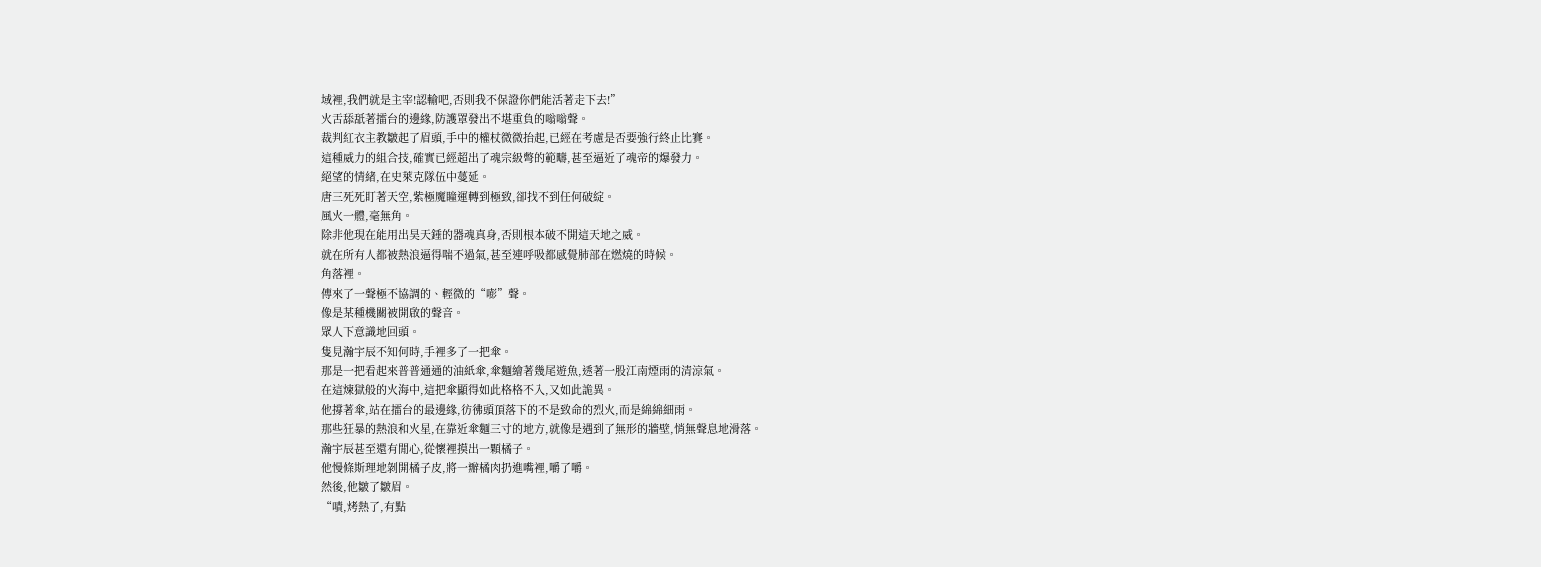域裡,我們就是主宰!認輸吧,否則我不保證你們能活著走下去!”
火舌舔舐著擂台的邊緣,防護罩發出不堪重負的嗡嗡聲。
裁判紅衣主教皺起了眉頭,手中的權杖微微抬起,已經在考慮是否要強行終止比賽。
這種威力的組合技,確實已經超出了魂宗級彆的範疇,甚至逼近了魂帝的爆發力。
絕望的情緒,在史萊克隊伍中蔓延。
唐三死死盯著天空,紫極魔瞳運轉到極致,卻找不到任何破綻。
風火一體,毫無角。
除非他現在能用出昊天錘的器魂真身,否則根本破不開這天地之威。
就在所有人都被熱浪逼得喘不過氣,甚至連呼吸都感覺肺部在燃燒的時候。
角落裡。
傳來了一聲極不協調的、輕微的“嘭”聲。
像是某種機關被開啟的聲音。
眾人下意識地回頭。
隻見瀚宇辰不知何時,手裡多了一把傘。
那是一把看起來普普通通的油紙傘,傘麵繪著幾尾遊魚,透著一股江南煙雨的清涼氣。
在這煉獄般的火海中,這把傘顯得如此格格不入,又如此詭異。
他撐著傘,站在擂台的最邊緣,彷彿頭頂落下的不是致命的烈火,而是綿綿細雨。
那些狂暴的熱浪和火星,在靠近傘麵三寸的地方,就像是遇到了無形的牆壁,悄無聲息地滑落。
瀚宇辰甚至還有閒心,從懷裡摸出一顆橘子。
他慢條斯理地剝開橘子皮,將一瓣橘肉扔進嘴裡,嚼了嚼。
然後,他皺了皺眉。
“嘖,烤熱了,有點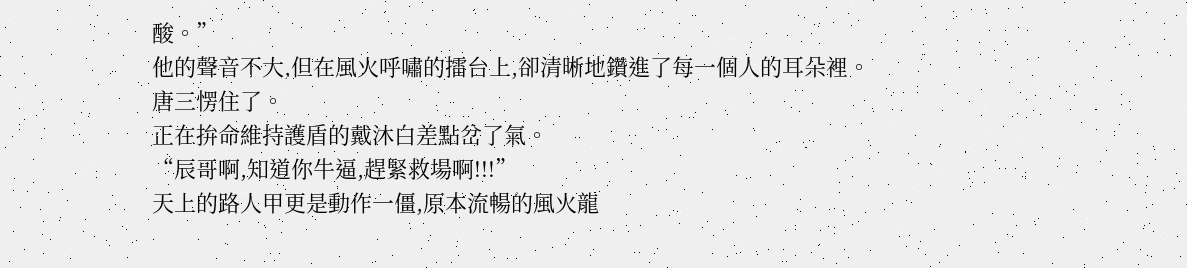酸。”
他的聲音不大,但在風火呼嘯的擂台上,卻清晰地鑽進了每一個人的耳朵裡。
唐三愣住了。
正在拚命維持護盾的戴沐白差點岔了氣。
“辰哥啊,知道你牛逼,趕緊救場啊!!!”
天上的路人甲更是動作一僵,原本流暢的風火龍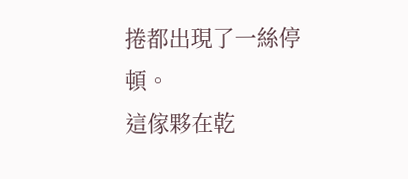捲都出現了一絲停頓。
這傢夥在乾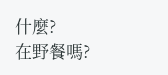什麼?
在野餐嗎?